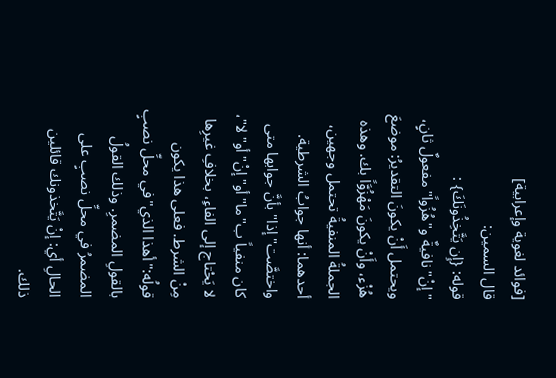[فوائد لغوية وإعرابية]
قال السمين:
قوله: {إِن يَتَّخِذُونَكَ} :
"إنْ"نافيةٌ و"هُزُواً"مفعولٌ ثانٍ، ويحتمل أَنْ يكونَ التقديرُ: موضعَ هُزْء، وأَنْ يكونَ مَهْزُوَّاً بك. وهذه الجملةُ المنفيةُ تحتمل وجهين، أحدهما: أنها جوابُ الشرطية. واختصَّت"إذا"بأنَّ جوابها متى كان منفياً ب"ما"أو"إنْ"أو"لا"، لا يَحْتاج إلى الفاءِ، بخلافِ غيرِها مِنْ الشرط. فعلى هذا يكون قولُه:"أهذا الذي"في محلِّ نصبٍ بالقولِ المضمرِ. وذلك القولُ المضمرُ في محلِّ نصبٍ على الحالِ أي: إنْ يَتَّخذونك قائلين ذلك.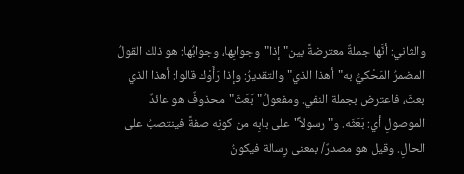والثاني: أنَّها جملةٌ معترضةً بين"إذا"وجوابِها، وجوابُها: هو ذلك القولُ المضمرُ المَحْكيُّ به"أهذا الذي"والتقديرُ: وإذا رَأَوْك قالوا: أهذا الذي بعثَ، فاعترض بجملة النفي. ومفعولُ"بَعَثَ"محذوفٌ هو عائدٌ الموصولِ أي: بَعَثَه. و"رسولاً"على بابِه من كونِه صفةً فينتصبُ على الحالِ. وقيل هو مصدرٌ/ بمعنى رِسالة فيكونُ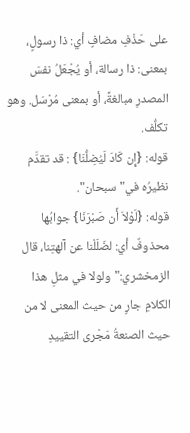على حَذْفِ مضافٍ أي: ذا رسولٍ، بمعنى: ذا رسالة، أو يُجْعَلُ نفسَ المصدرِ مبالغةً، أو بمعنى مُرْسَل. وهو تكلُّف.
قوله: {إِن كَادَ لَيُضِلُّنَا} : قد تقدَّم نظيرُه في"سبحان".
قوله: {لَوْلاَ أَن صَبْرَنَا} جوابُها محذوفٌ أي: لضَلَلْنا عن آلهتِنا، قال الزمخشري:"ولولا في مثلِ هذا الكلامِ جارٍ من حيث المعنى لا من حيث الصنعةُ مَجْرى التقييدِ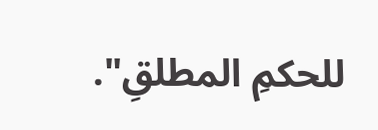للحكمِ المطلقِ".